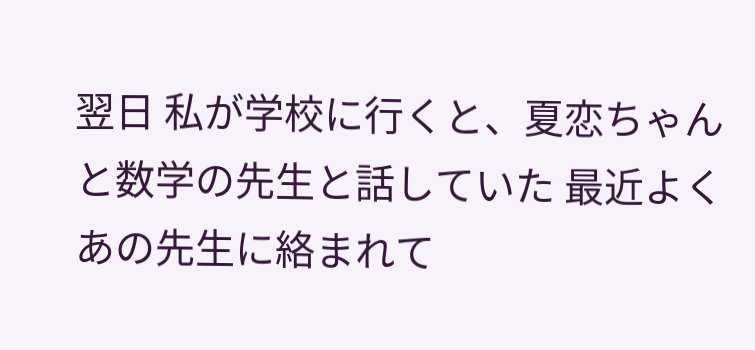翌日 私が学校に行くと、夏恋ちゃんと数学の先生と話していた 最近よくあの先生に絡まれて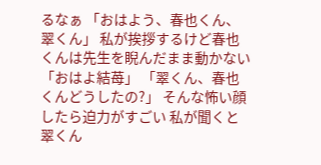るなぁ 「おはよう、春也くん、翠くん」 私が挨拶するけど春也くんは先生を睨んだまま動かない 「おはよ結苺」 「翠くん、春也くんどうしたの?」 そんな怖い顔したら迫力がすごい 私が聞くと翠くん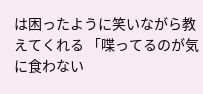は困ったように笑いながら教えてくれる 「喋ってるのが気に食わない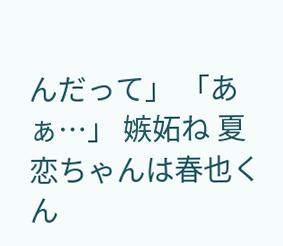んだって」 「あぁ…」 嫉妬ね 夏恋ちゃんは春也くん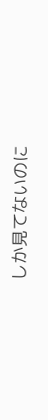しか見てないのに